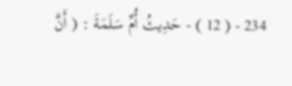234 - ( 12 ) - حَدِيثُ أُمِّ سَلَمَةَ : ( أَنَّ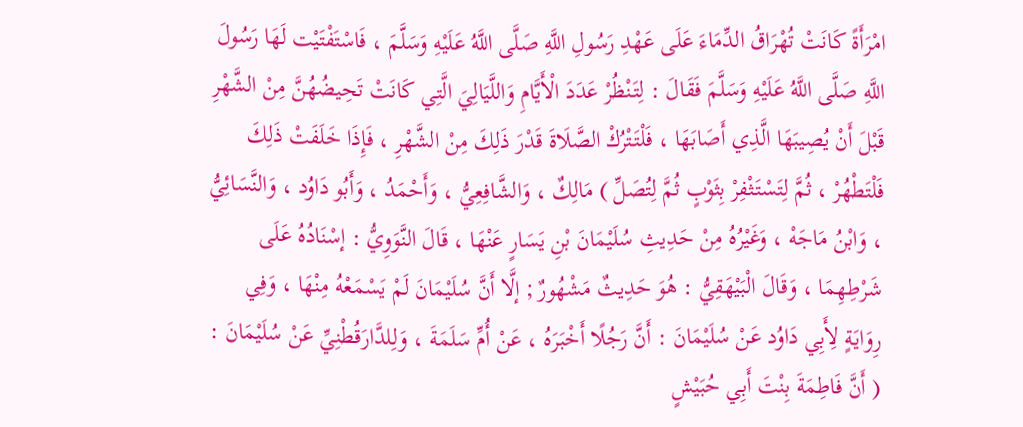امْرَأَةً كَانَتْ تُهْرَاقُ الدِّمَاءَ عَلَى عَهْدِ رَسُولِ اللَّهِ صَلَّى اللَّهُ عَلَيْهِ وَسَلَّمَ ، فَاسْتَفْتَيْت لَهَا رَسُولَ اللَّهِ صَلَّى اللَّهُ عَلَيْهِ وَسَلَّمَ فَقَالَ : لِتَنْظُرْ عَدَدَ الْأَيَّامِ وَاللَّيَالِيَ الَّتِي كَانَتْ تَحِيضُهُنَّ مِنْ الشَّهْرِ قَبْلَ أَنْ يُصِيبَهَا الَّذِي أَصَابَهَا ، فَلْتَتْرُكْ الصَّلَاةَ قَدْرَ ذَلِكَ مِنْ الشَّهْرِ ، فَإِذَا خَلَفَتْ ذَلِكَ فَلْتَطْهُرْ ، ثُمَّ لِتَسْتَثْفِرْ بِثَوْبٍ ثُمَّ لِتُصَلِّ ) مَالِكٌ ، وَالشَّافِعِيُّ ، وَأَحْمَدُ ، وَأَبُو دَاوُد ، وَالنَّسَائِيُّ ، وَابْنُ مَاجَهْ ، وَغَيْرُهُ مِنْ حَدِيثِ سُلَيْمَانَ بْنِ يَسَارٍ عَنْهَا ، قَالَ النَّوَوِيُّ : إسْنَادُهُ عَلَى شَرْطِهِمَا ، وَقَالَ الْبَيْهَقِيُّ : هُوَ حَدِيثٌ مَشْهُورٌ ; إلَّا أَنَّ سُلَيْمَانَ لَمْ يَسْمَعْهُ مِنْهَا ، وَفِي رِوَايَةٍ لِأَبِي دَاوُد عَنْ سُلَيْمَانَ : أَنَّ رَجُلًا أَخْبَرَهُ ، عَنْ أُمِّ سَلَمَةَ ، وَلِلدَّارَقُطْنِيِّ عَنْ سُلَيْمَانَ : ( أَنَّ فَاطِمَةَ بِنْتَ أَبِي حُبَيْشٍ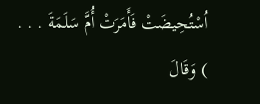اُسْتُحِيضَتْ فَأَمَرَتْ أُمَّ سَلَمَةَ . . . ) وَقَالَ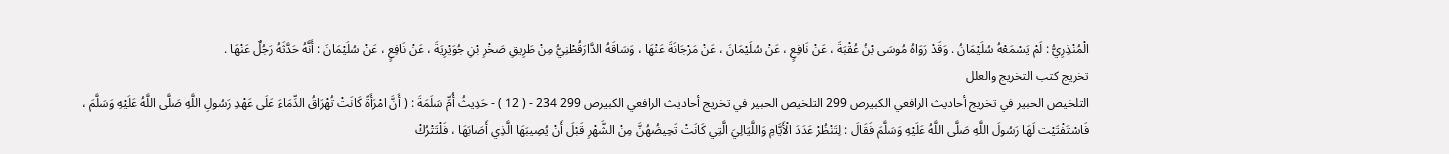الْمُنْذِرِيُّ : لَمْ يَسْمَعْهُ سُلَيْمَانُ . وَقَدْ رَوَاهُ مُوسَى بْنُ عُقْبَةَ ، عَنْ نَافِعٍ ، عَنْ سُلَيْمَانَ ، عَنْ مَرْجَانَةَ عَنْهَا ، وَسَاقَهُ الدَّارَقُطْنِيُّ مِنْ طَرِيقِ صَخْرِ بْنِ جُوَيْرِيَةَ ، عَنْ نَافِعٍ ، عَنْ سُلَيْمَانَ : أَنَّهُ حَدَّثَهُ رَجُلٌ عَنْهَا .
تخريج كتب التخريج والعلل
التلخيص الحبير في تخريج أحاديث الرافعي الكبيرص 299 التلخيص الحبير في تخريج أحاديث الرافعي الكبيرص 299 234 - ( 12 ) - حَدِيثُ أُمِّ سَلَمَةَ : ( أَنَّ امْرَأَةً كَانَتْ تُهْرَاقُ الدِّمَاءَ عَلَى عَهْدِ رَسُولِ اللَّهِ صَلَّى اللَّهُ عَلَيْهِ وَسَلَّمَ ، فَاسْتَفْتَيْت لَهَا رَسُولَ اللَّهِ صَلَّى اللَّهُ عَلَيْهِ وَسَلَّمَ فَقَالَ : لِتَنْظُرْ عَدَدَ الْأَيَّامِ وَاللَّيَالِيَ الَّتِي كَانَتْ تَحِيضُهُنَّ مِنْ الشَّهْرِ قَبْلَ أَنْ يُصِيبَهَا الَّذِي أَصَابَهَا ، فَلْتَتْرُكْ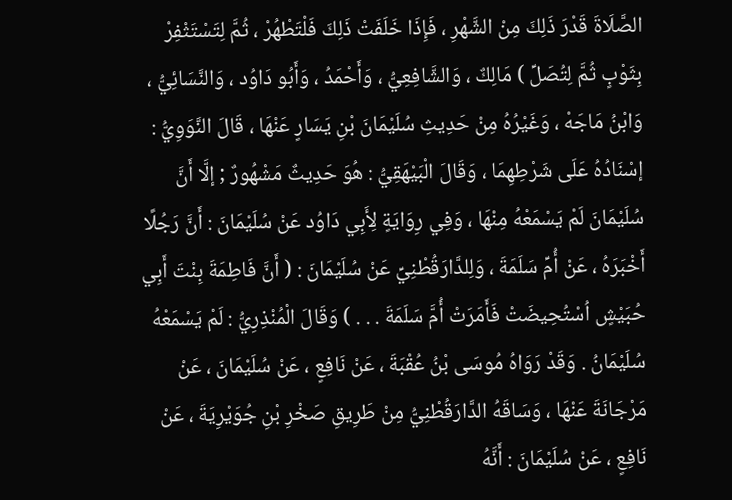الصَّلَاةَ قَدْرَ ذَلِكَ مِنْ الشَّهْرِ ، فَإِذَا خَلَفَتْ ذَلِكَ فَلْتَطْهُرْ ، ثُمَّ لِتَسْتَثْفِرْ بِثَوْبٍ ثُمَّ لِتُصَلِّ ) مَالِكٌ ، وَالشَّافِعِيُّ ، وَأَحْمَدُ ، وَأَبُو دَاوُد ، وَالنَّسَائِيُّ ، وَابْنُ مَاجَهْ ، وَغَيْرُهُ مِنْ حَدِيثِ سُلَيْمَانَ بْنِ يَسَارٍ عَنْهَا ، قَالَ النَّوَوِيُّ : إسْنَادُهُ عَلَى شَرْطِهِمَا ، وَقَالَ الْبَيْهَقِيُّ : هُوَ حَدِيثٌ مَشْهُورٌ ; إلَّا أَنَّ سُلَيْمَانَ لَمْ يَسْمَعْهُ مِنْهَا ، وَفِي رِوَايَةٍ لِأَبِي دَاوُد عَنْ سُلَيْمَانَ : أَنَّ رَجُلًا أَخْبَرَهُ ، عَنْ أُمِّ سَلَمَةَ ، وَلِلدَّارَقُطْنِيِّ عَنْ سُلَيْمَانَ : ( أَنَّ فَاطِمَةَ بِنْتَ أَبِي حُبَيْشٍ اُسْتُحِيضَتْ فَأَمَرَتْ أُمَّ سَلَمَةَ . . . ) وَقَالَ الْمُنْذِرِيُّ : لَمْ يَسْمَعْهُ سُلَيْمَانُ . وَقَدْ رَوَاهُ مُوسَى بْنُ عُقْبَةَ ، عَنْ نَافِعٍ ، عَنْ سُلَيْمَانَ ، عَنْ مَرْجَانَةَ عَنْهَا ، وَسَاقَهُ الدَّارَقُطْنِيُّ مِنْ طَرِيقِ صَخْرِ بْنِ جُوَيْرِيَةَ ، عَنْ نَافِعٍ ، عَنْ سُلَيْمَانَ : أَنَّهُ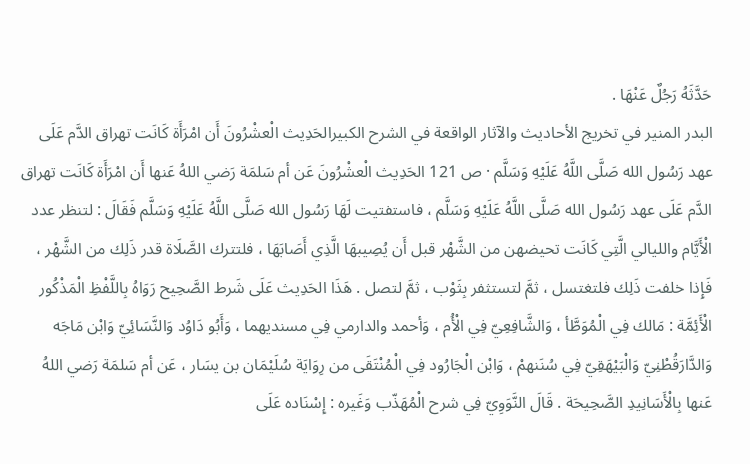حَدَّثَهُ رَجُلٌ عَنْهَا .
البدر المنير في تخريج الأحاديث والآثار الواقعة في الشرح الكبيرالحَدِيث الْعشْرُونَ أَن امْرَأَة كَانَت تهراق الدَّم عَلَى عهد رَسُول الله صَلَّى اللَّهُ عَلَيْهِ وَسَلَّم · ص 121 الحَدِيث الْعشْرُونَ عَن أم سَلمَة رَضي اللهُ عَنها أَن امْرَأَة كَانَت تهراق الدَّم عَلَى عهد رَسُول الله صَلَّى اللَّهُ عَلَيْهِ وَسَلَّم ، فاستفتيت لَهَا رَسُول الله صَلَّى اللَّهُ عَلَيْهِ وَسَلَّم فَقَالَ : لتنظر عدد الْأَيَّام والليالي الَّتِي كَانَت تحيضهن من الشَّهْر قبل أَن يُصِيبهَا الَّذِي أَصَابَهَا ، فلتترك الصَّلَاة قدر ذَلِك من الشَّهْر ، فَإِذا خلفت ذَلِك فلتغتسل ، ثمَّ لتستثفر بِثَوْب ، ثمَّ لتصل . هَذَا الحَدِيث عَلَى شَرط الصَّحِيح رَوَاهُ بِاللَّفْظِ الْمَذْكُور الْأَئِمَّة : مَالك فِي الْمُوَطَّأ ، وَالشَّافِعِيّ فِي الْأُم ، وَأحمد والدارمي فِي مسنديهما ، وَأَبُو دَاوُد وَالنَّسَائِيّ وَابْن مَاجَه وَالدَّارَقُطْنِيّ وَالْبَيْهَقِيّ فِي سُنَنهمْ ، وَابْن الْجَارُود فِي الْمُنْتَقَى من رِوَايَة سُلَيْمَان بن يسَار ، عَن أم سَلمَة رَضي اللهُ عَنها بِالْأَسَانِيدِ الصَّحِيحَة . قَالَ النَّوَوِيّ فِي شرح الْمُهَذّب وَغَيره : إِسْنَاده عَلَى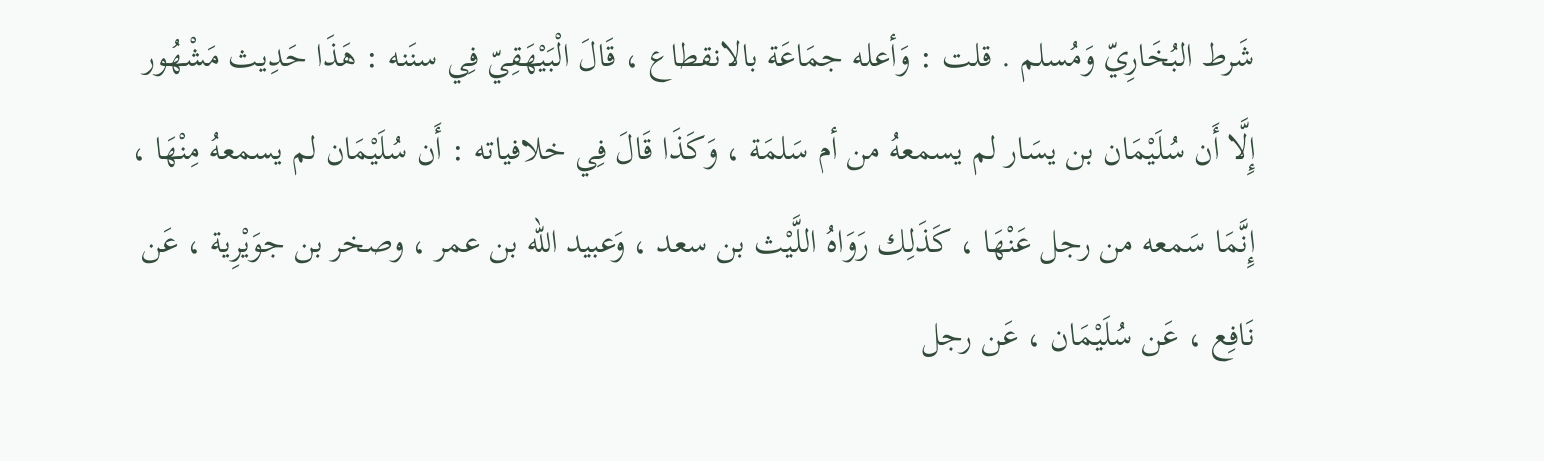شَرط البُخَارِيّ وَمُسلم . قلت : وَأعله جمَاعَة بالانقطاع ، قَالَ الْبَيْهَقِيّ فِي سنَنه : هَذَا حَدِيث مَشْهُور إِلَّا أَن سُلَيْمَان بن يسَار لم يسمعهُ من أم سَلمَة ، وَكَذَا قَالَ فِي خلافياته : أَن سُلَيْمَان لم يسمعهُ مِنْهَا ، إِنَّمَا سَمعه من رجل عَنْهَا ، كَذَلِك رَوَاهُ اللَّيْث بن سعد ، وَعبيد الله بن عمر ، وصخر بن جوَيْرِية ، عَن نَافِع ، عَن سُلَيْمَان ، عَن رجل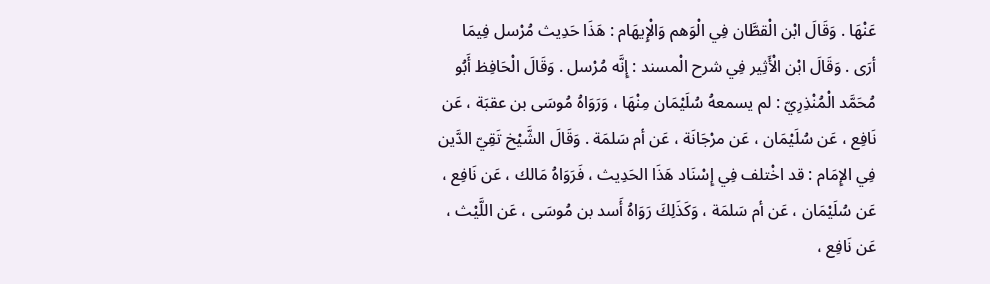عَنْهَا . وَقَالَ ابْن الْقطَّان فِي الْوَهم وَالْإِيهَام : هَذَا حَدِيث مُرْسل فِيمَا أرَى . وَقَالَ ابْن الْأَثِير فِي شرح الْمسند : إِنَّه مُرْسل . وَقَالَ الْحَافِظ أَبُو مُحَمَّد الْمُنْذِرِيّ : لم يسمعهُ سُلَيْمَان مِنْهَا ، وَرَوَاهُ مُوسَى بن عقبَة ، عَن نَافِع ، عَن سُلَيْمَان ، عَن مرْجَانَة ، عَن أم سَلمَة . وَقَالَ الشَّيْخ تَقِيّ الدَّين فِي الإِمَام : قد اخْتلف فِي إِسْنَاد هَذَا الحَدِيث ، فَرَوَاهُ مَالك ، عَن نَافِع ، عَن سُلَيْمَان ، عَن أم سَلمَة ، وَكَذَلِكَ رَوَاهُ أَسد بن مُوسَى ، عَن اللَّيْث ، عَن نَافِع ،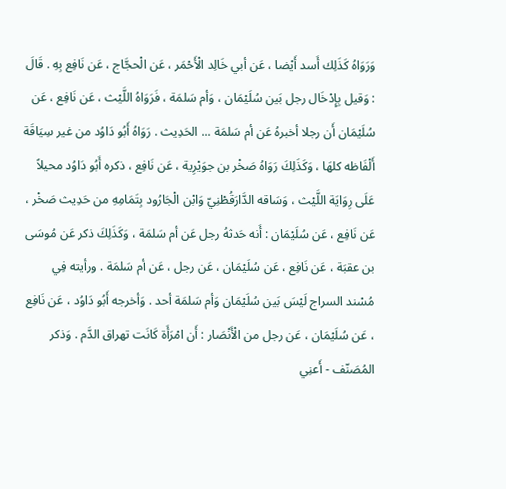وَرَوَاهُ كَذَلِك أَسد أَيْضا ، عَن أبي خَالِد الْأَحْمَر ، عَن الْحجَّاج ، عَن نَافِع بِهِ . قَالَ : وَقيل بِإِدْخَال رجل بَين سُلَيْمَان ، وَأم سَلمَة ، فَرَوَاهُ اللَّيْث ، عَن نَافِع ، عَن سُلَيْمَان أَن رجلا أخبرهُ عَن أم سَلمَة ... الحَدِيث . رَوَاهُ أَبُو دَاوُد من غير سِيَاقَة أَلْفَاظه كلهَا ، وَكَذَلِكَ رَوَاهُ صَخْر بن جوَيْرِية ، عَن نَافِع ، ذكره أَبُو دَاوُد محيلاً عَلَى رِوَايَة اللَّيْث ، وَسَاقه الدَّارَقُطْنِيّ وَابْن الْجَارُود بِتَمَامِهِ من حَدِيث صَخْر ، عَن نَافِع ، عَن سُلَيْمَان : أَنه حَدثهُ رجل عَن أم سَلمَة ، وَكَذَلِكَ ذكر عَن مُوسَى بن عقبَة ، عَن نَافِع ، عَن سُلَيْمَان ، عَن رجل ، عَن أم سَلمَة . ورأيته فِي مُسْند السراج لَيْسَ بَين سُلَيْمَان وَأم سَلمَة أحد . وَأخرجه أَبُو دَاوُد ، عَن نَافِع ، عَن سُلَيْمَان ، عَن رجل من الْأَنْصَار : أَن امْرَأَة كَانَت تهراق الدَّم . وَذكر المُصَنّف - أَعنِي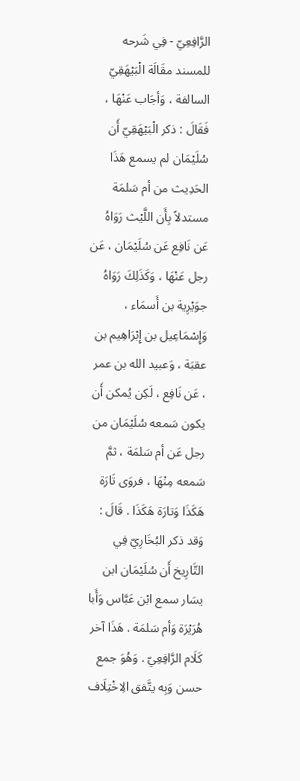الرَّافِعِيّ - فِي شَرحه للمسند مقَالَة الْبَيْهَقِيّ السالفة ، وَأجَاب عَنْهَا ، فَقَالَ : ذكر الْبَيْهَقِيّ أَن سُلَيْمَان لم يسمع هَذَا الحَدِيث من أم سَلمَة مستدلاً بِأَن اللَّيْث رَوَاهُ عَن نَافِع عَن سُلَيْمَان ، عَن رجل عَنْهَا ، وَكَذَلِكَ رَوَاهُ جوَيْرِية بن أَسمَاء ، وَإِسْمَاعِيل بن إِبْرَاهِيم بن عقبَة ، وَعبيد الله بن عمر ، عَن نَافِع ، لَكِن يُمكن أَن يكون سَمعه سُلَيْمَان من رجل عَن أم سَلمَة ، ثمَّ سَمعه مِنْهَا ، فروَى تَارَة هَكَذَا وَتارَة هَكَذَا . قَالَ : وَقد ذكر البُخَارِيّ فِي التَّارِيخ أَن سُلَيْمَان ابن يسَار سمع ابْن عَبَّاس وَأَبا هُرَيْرَة وَأم سَلمَة . هَذَا آخر كَلَام الرَّافِعِيّ . وَهُوَ جمع حسن وَبِه يتَّفق الِاخْتِلَاف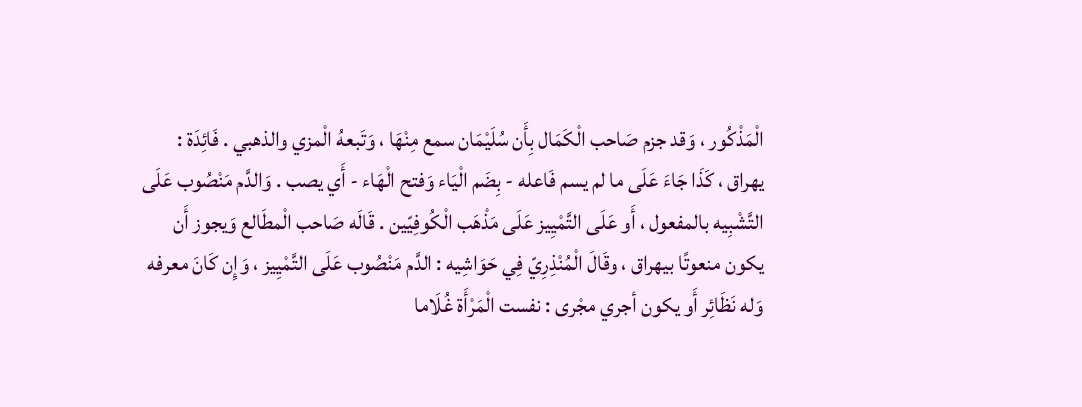الْمَذْكُور ، وَقد جزم صَاحب الْكَمَال بِأَن سُلَيْمَان سمع مِنْهَا ، وَتَبعهُ الْمزي والذهبي . فَائِدَة : يهراق ، كَذَا جَاءَ عَلَى ما لم يسم فَاعله - بِضَم الْيَاء وَفتح الْهَاء - أَي يصب . وَالدَّم مَنْصُوب عَلَى التَّشْبِيه بالمفعول ، أَو عَلَى التَّمْيِيز عَلَى مَذْهَب الْكُوفِيّين . قَالَه صَاحب الْمطَالع وَيجوز أَن يكون منعوتًا بيهراق ، وقَالَ الْمُنْذِرِيّ فِي حَوَاشِيه : الدَّم مَنْصُوب عَلَى التَّمْيِيز ، وَإِن كَانَ معرفه وَله نَظَائِر أَو يكون أجري مجْرى : نفست الْمَرْأَة غُلَاما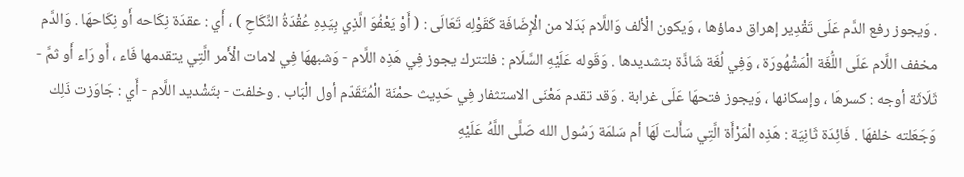. وَيجوز رفع الدَّم عَلَى تَقْدِير إهراق دماؤها ، وَيكون الْألف وَاللَّام بَدَلا من الْإِضَافَة كَقَوْلِه تَعَالَى : ( أَوْ يَعْفُوَ الَّذِي بِيَدِهِ عُقْدَةُ النِّكَاحِ ) ، أَي : عقدَة نِكَاحه أَو نِكَاحهَا . وَالدَّم مخفف اللَّام عَلَى اللُّغَة الْمَشْهُورَة ، وَفِي لُغَة شَاذَّة بتشديدها . وَقَوله عَلَيْهِ السَّلَام : فلتترك يجوز فِي هَذِه اللَّام - وَشبههَا فِي لامات الْأَمر الَّتِي يتقدمها فَاء ، أَو رَاء أَو ثمَّ - ثَلَاثَة أوجه : كسرهَا ، وإسكانها ، وَيجوز فتحهَا عَلَى غرابة . وَقد تقدم مَعْنَى الاستثفار فِي حَدِيث حمْنَة الْمُتَقَدّم أول الْبَاب . وخلفت - بتَشْديد اللَّام - أَي : جَاوَزت ذَلِك وَجَعَلته خلفهَا . فَائِدَة ثَانِيَة : هَذِه الْمَرْأَة الَّتِي سَأَلت لَهَا أم سَلمَة رَسُول الله صَلَّى اللَّهُ عَلَيْهِ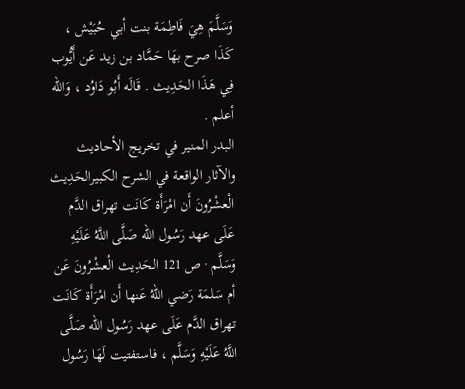وَسَلَّمَ هِيَ فَاطِمَة بنت أبي حُبَيْش ، كَذَا صرح بهَا حَمَّاد بن زيد عَن أَيُّوب فِي هَذَا الحَدِيث . قَالَه أَبُو دَاوُد ، وَالله أعلم .
البدر المنير في تخريج الأحاديث والآثار الواقعة في الشرح الكبيرالحَدِيث الْعشْرُونَ أَن امْرَأَة كَانَت تهراق الدَّم عَلَى عهد رَسُول الله صَلَّى اللَّهُ عَلَيْهِ وَسَلَّم · ص 121 الحَدِيث الْعشْرُونَ عَن أم سَلمَة رَضي اللهُ عَنها أَن امْرَأَة كَانَت تهراق الدَّم عَلَى عهد رَسُول الله صَلَّى اللَّهُ عَلَيْهِ وَسَلَّم ، فاستفتيت لَهَا رَسُول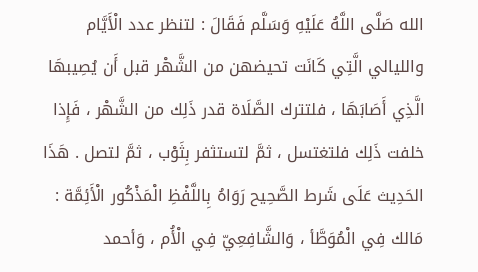الله صَلَّى اللَّهُ عَلَيْهِ وَسَلَّم فَقَالَ : لتنظر عدد الْأَيَّام والليالي الَّتِي كَانَت تحيضهن من الشَّهْر قبل أَن يُصِيبهَا الَّذِي أَصَابَهَا ، فلتترك الصَّلَاة قدر ذَلِك من الشَّهْر ، فَإِذا خلفت ذَلِك فلتغتسل ، ثمَّ لتستثفر بِثَوْب ، ثمَّ لتصل . هَذَا الحَدِيث عَلَى شَرط الصَّحِيح رَوَاهُ بِاللَّفْظِ الْمَذْكُور الْأَئِمَّة : مَالك فِي الْمُوَطَّأ ، وَالشَّافِعِيّ فِي الْأُم ، وَأحمد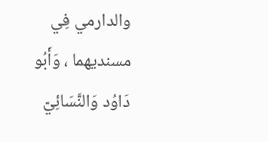والدارمي فِي مسنديهما ، وَأَبُو دَاوُد وَالنَّسَائِيّ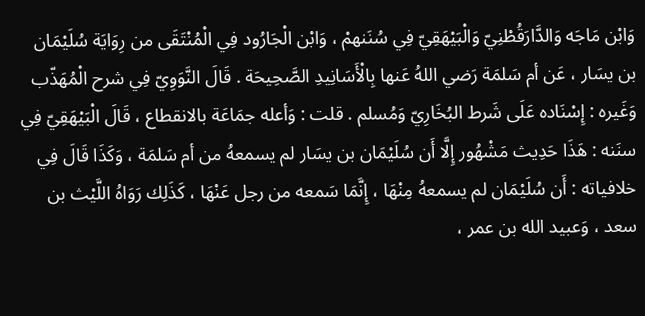وَابْن مَاجَه وَالدَّارَقُطْنِيّ وَالْبَيْهَقِيّ فِي سُنَنهمْ ، وَابْن الْجَارُود فِي الْمُنْتَقَى من رِوَايَة سُلَيْمَان بن يسَار ، عَن أم سَلمَة رَضي اللهُ عَنها بِالْأَسَانِيدِ الصَّحِيحَة . قَالَ النَّوَوِيّ فِي شرح الْمُهَذّب وَغَيره : إِسْنَاده عَلَى شَرط البُخَارِيّ وَمُسلم . قلت : وَأعله جمَاعَة بالانقطاع ، قَالَ الْبَيْهَقِيّ فِي سنَنه : هَذَا حَدِيث مَشْهُور إِلَّا أَن سُلَيْمَان بن يسَار لم يسمعهُ من أم سَلمَة ، وَكَذَا قَالَ فِي خلافياته : أَن سُلَيْمَان لم يسمعهُ مِنْهَا ، إِنَّمَا سَمعه من رجل عَنْهَا ، كَذَلِك رَوَاهُ اللَّيْث بن سعد ، وَعبيد الله بن عمر ،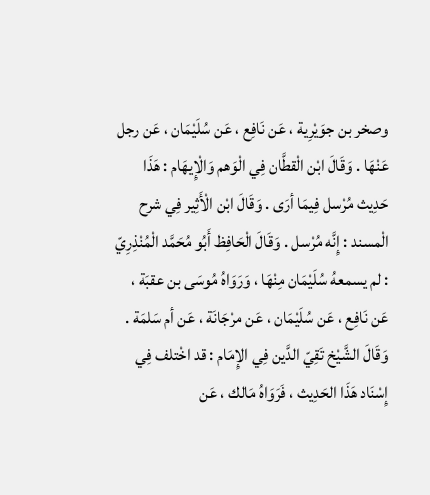وصخر بن جوَيْرِية ، عَن نَافِع ، عَن سُلَيْمَان ، عَن رجل عَنْهَا . وَقَالَ ابْن الْقطَّان فِي الْوَهم وَالْإِيهَام : هَذَا حَدِيث مُرْسل فِيمَا أرَى . وَقَالَ ابْن الْأَثِير فِي شرح الْمسند : إِنَّه مُرْسل . وَقَالَ الْحَافِظ أَبُو مُحَمَّد الْمُنْذِرِيّ : لم يسمعهُ سُلَيْمَان مِنْهَا ، وَرَوَاهُ مُوسَى بن عقبَة ، عَن نَافِع ، عَن سُلَيْمَان ، عَن مرْجَانَة ، عَن أم سَلمَة . وَقَالَ الشَّيْخ تَقِيّ الدَّين فِي الإِمَام : قد اخْتلف فِي إِسْنَاد هَذَا الحَدِيث ، فَرَوَاهُ مَالك ، عَن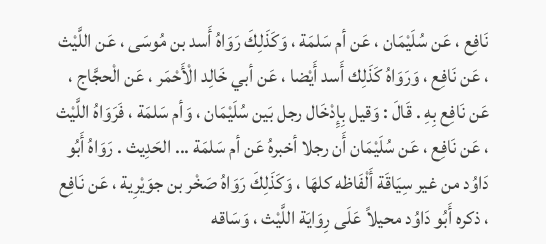نَافِع ، عَن سُلَيْمَان ، عَن أم سَلمَة ، وَكَذَلِكَ رَوَاهُ أَسد بن مُوسَى ، عَن اللَّيْث ، عَن نَافِع ، وَرَوَاهُ كَذَلِك أَسد أَيْضا ، عَن أبي خَالِد الْأَحْمَر ، عَن الْحجَّاج ، عَن نَافِع بِهِ . قَالَ : وَقيل بِإِدْخَال رجل بَين سُلَيْمَان ، وَأم سَلمَة ، فَرَوَاهُ اللَّيْث ، عَن نَافِع ، عَن سُلَيْمَان أَن رجلا أخبرهُ عَن أم سَلمَة ... الحَدِيث . رَوَاهُ أَبُو دَاوُد من غير سِيَاقَة أَلْفَاظه كلهَا ، وَكَذَلِكَ رَوَاهُ صَخْر بن جوَيْرِية ، عَن نَافِع ، ذكره أَبُو دَاوُد محيلاً عَلَى رِوَايَة اللَّيْث ، وَسَاقه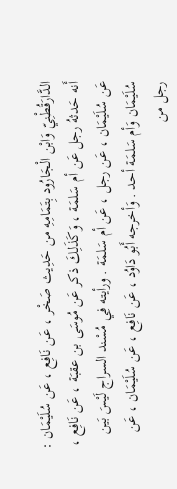الدَّارَقُطْنِيّ وَابْن الْجَارُود بِتَمَامِهِ من حَدِيث صَخْر ، عَن نَافِع ، عَن سُلَيْمَان : أَنه حَدثهُ رجل عَن أم سَلمَة ، وَكَذَلِكَ ذكر عَن مُوسَى بن عقبَة ، عَن نَافِع ، عَن سُلَيْمَان ، عَن رجل ، عَن أم سَلمَة . ورأيته فِي مُسْند السراج لَيْسَ بَين سُلَيْمَان وَأم سَلمَة أحد . وَأخرجه أَبُو دَاوُد ، عَن نَافِع ، عَن سُلَيْمَان ، عَن رجل من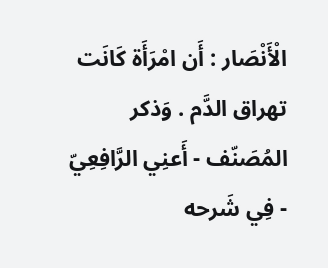الْأَنْصَار : أَن امْرَأَة كَانَت تهراق الدَّم . وَذكر المُصَنّف - أَعنِي الرَّافِعِيّ - فِي شَرحه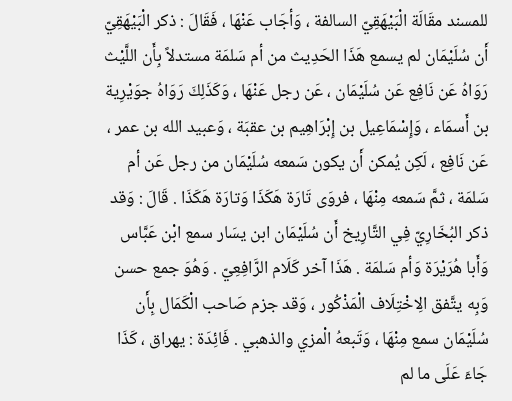للمسند مقَالَة الْبَيْهَقِيّ السالفة ، وَأجَاب عَنْهَا ، فَقَالَ : ذكر الْبَيْهَقِيّ أَن سُلَيْمَان لم يسمع هَذَا الحَدِيث من أم سَلمَة مستدلاً بِأَن اللَّيْث رَوَاهُ عَن نَافِع عَن سُلَيْمَان ، عَن رجل عَنْهَا ، وَكَذَلِكَ رَوَاهُ جوَيْرِية بن أَسمَاء ، وَإِسْمَاعِيل بن إِبْرَاهِيم بن عقبَة ، وَعبيد الله بن عمر ، عَن نَافِع ، لَكِن يُمكن أَن يكون سَمعه سُلَيْمَان من رجل عَن أم سَلمَة ، ثمَّ سَمعه مِنْهَا ، فروَى تَارَة هَكَذَا وَتارَة هَكَذَا . قَالَ : وَقد ذكر البُخَارِيّ فِي التَّارِيخ أَن سُلَيْمَان ابن يسَار سمع ابْن عَبَّاس وَأَبا هُرَيْرَة وَأم سَلمَة . هَذَا آخر كَلَام الرَّافِعِيّ . وَهُوَ جمع حسن وَبِه يتَّفق الِاخْتِلَاف الْمَذْكُور ، وَقد جزم صَاحب الْكَمَال بِأَن سُلَيْمَان سمع مِنْهَا ، وَتَبعهُ الْمزي والذهبي . فَائِدَة : يهراق ، كَذَا جَاءَ عَلَى ما لم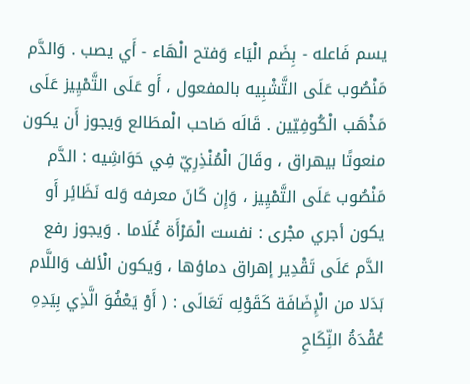يسم فَاعله - بِضَم الْيَاء وَفتح الْهَاء - أَي يصب . وَالدَّم مَنْصُوب عَلَى التَّشْبِيه بالمفعول ، أَو عَلَى التَّمْيِيز عَلَى مَذْهَب الْكُوفِيّين . قَالَه صَاحب الْمطَالع وَيجوز أَن يكون منعوتًا بيهراق ، وقَالَ الْمُنْذِرِيّ فِي حَوَاشِيه : الدَّم مَنْصُوب عَلَى التَّمْيِيز ، وَإِن كَانَ معرفه وَله نَظَائِر أَو يكون أجري مجْرى : نفست الْمَرْأَة غُلَاما . وَيجوز رفع الدَّم عَلَى تَقْدِير إهراق دماؤها ، وَيكون الْألف وَاللَّام بَدَلا من الْإِضَافَة كَقَوْلِه تَعَالَى : ( أَوْ يَعْفُوَ الَّذِي بِيَدِهِ عُقْدَةُ النِّكَاحِ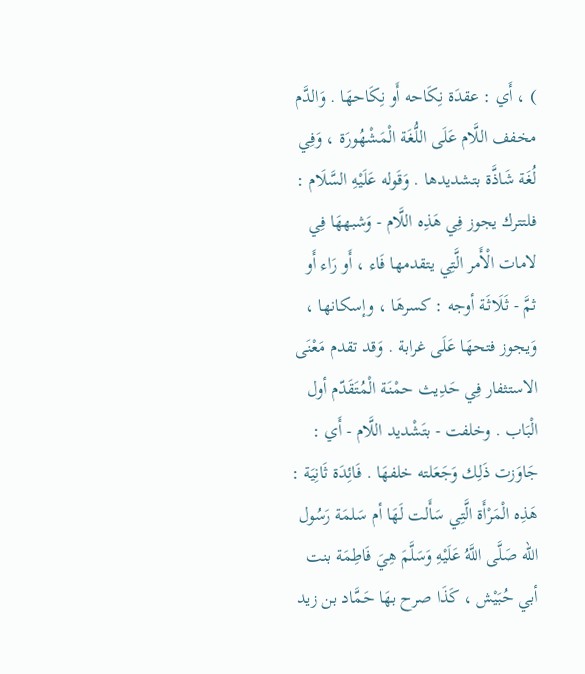) ، أَي : عقدَة نِكَاحه أَو نِكَاحهَا . وَالدَّم مخفف اللَّام عَلَى اللُّغَة الْمَشْهُورَة ، وَفِي لُغَة شَاذَّة بتشديدها . وَقَوله عَلَيْهِ السَّلَام : فلتترك يجوز فِي هَذِه اللَّام - وَشبههَا فِي لامات الْأَمر الَّتِي يتقدمها فَاء ، أَو رَاء أَو ثمَّ - ثَلَاثَة أوجه : كسرهَا ، وإسكانها ، وَيجوز فتحهَا عَلَى غرابة . وَقد تقدم مَعْنَى الاستثفار فِي حَدِيث حمْنَة الْمُتَقَدّم أول الْبَاب . وخلفت - بتَشْديد اللَّام - أَي : جَاوَزت ذَلِك وَجَعَلته خلفهَا . فَائِدَة ثَانِيَة : هَذِه الْمَرْأَة الَّتِي سَأَلت لَهَا أم سَلمَة رَسُول الله صَلَّى اللَّهُ عَلَيْهِ وَسَلَّمَ هِيَ فَاطِمَة بنت أبي حُبَيْش ، كَذَا صرح بهَا حَمَّاد بن زيد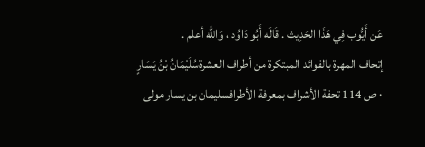عَن أَيُّوب فِي هَذَا الحَدِيث . قَالَه أَبُو دَاوُد ، وَالله أعلم .
إتحاف المهرة بالفوائد المبتكرة من أطراف العشرةسُلَيْمَانُ بْنُ يَسَارٍ · ص 114 تحفة الأشراف بمعرفة الأطرافسليمان بن يسار مولى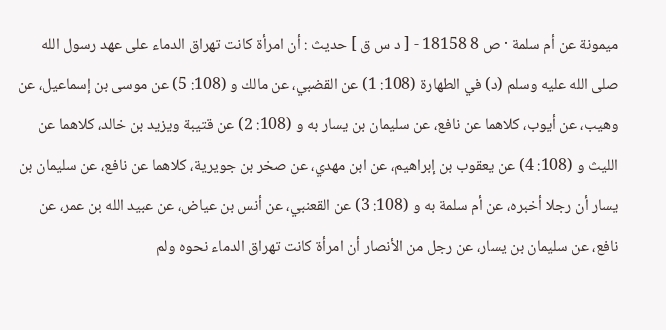ميمونة عن أم سلمة · ص 8 18158 - [ د س ق ] حديث : أن امرأة كانت تهراق الدماء على عهد رسول الله صلى الله عليه وسلم (د) في الطهارة (108: 1) عن القضبي، عن مالك و (108: 5) عن موسى بن إسماعيل، عن وهيب، عن أيوب، كلاهما عن نافع، عن سليمان بن يسار به و (108: 2) عن قتيبة ويزيد بن خالد، كلاهما عن الليث و (108: 4) عن يعقوب بن إبراهيم، عن ابن مهدي، عن صخر بن جويرية، كلاهما عن نافع، عن سليمان بن يسار أن رجلا أخبره، عن أم سلمة به و (108: 3) عن القعنبي، عن أنس بن عياض، عن عبيد الله بن عمر، عن نافع، عن سليمان بن يسار، عن رجل من الأنصار أن امرأة كانت تهراق الدماء نحوه ولم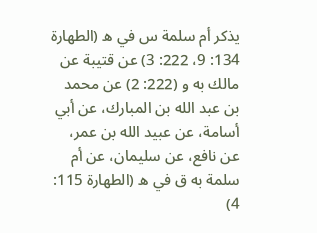يذكر أم سلمة س في ه (الطهارة 134: 9، 222: 3) عن قتيبة عن مالك به و (222: 2) عن محمد بن عبد الله بن المبارك، عن أبي أسامة، عن عبيد الله بن عمر، عن نافع، عن سليمان، عن أم سلمة به ق في ه (الطهارة 115: 4)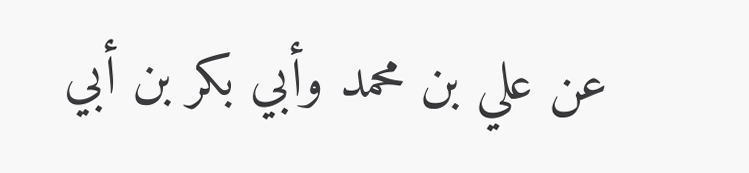عن علي بن محمد وأبي بكر بن أبي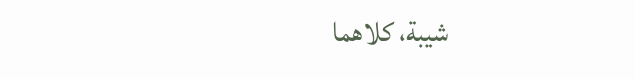شيبة، كلاهما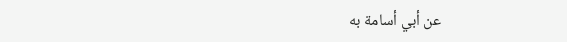عن أبي أسامة به